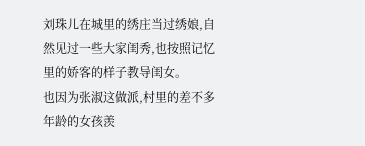刘珠儿在城里的绣庄当过绣娘,自然见过一些大家闺秀,也按照记忆里的娇客的样子教导闺女。
也因为张淑这做派,村里的差不多年龄的女孩羡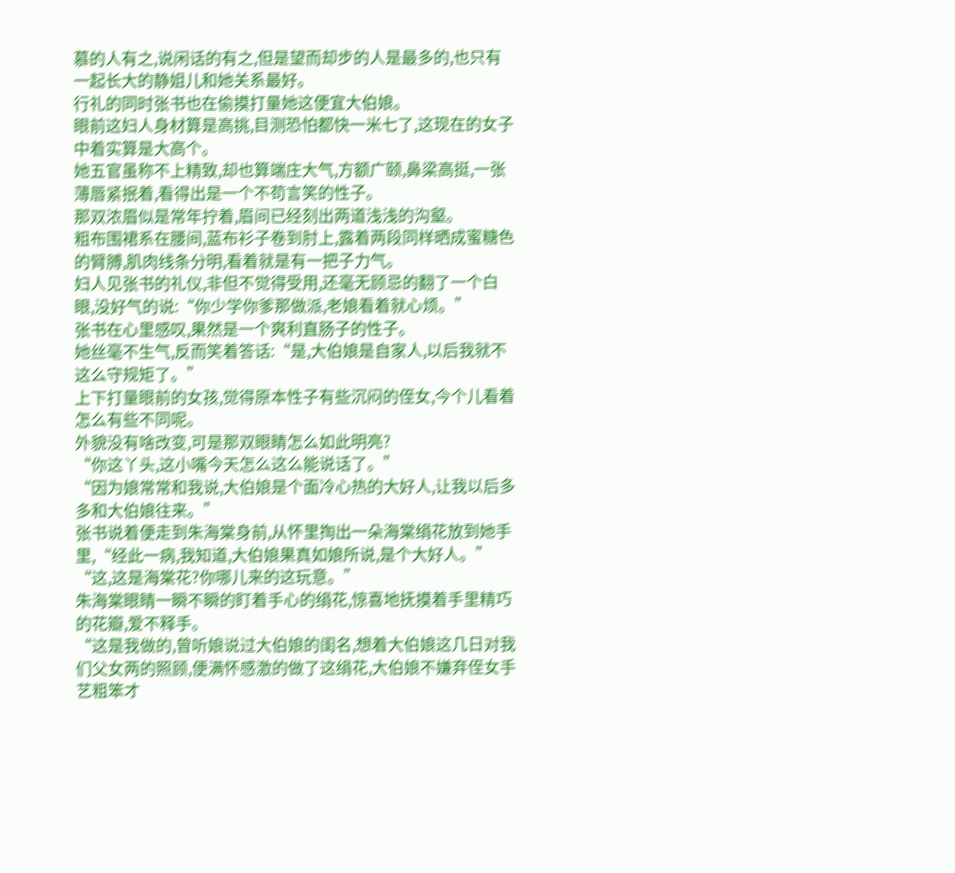慕的人有之,说闲话的有之,但是望而却步的人是最多的,也只有一起长大的静姐儿和她关系最好。
行礼的同时张书也在偷摸打量她这便宜大伯娘。
眼前这妇人身材算是高挑,目测恐怕都快一米七了,这现在的女子中着实算是大高个。
她五官虽称不上精致,却也算端庄大气,方额广颐,鼻梁高挺,一张薄唇紧抿着,看得出是一个不苟言笑的性子。
那双浓眉似是常年拧着,眉间已经刻出两道浅浅的沟壑。
粗布围裙系在腰间,蓝布衫子卷到肘上,露着两段同样晒成蜜糖色的臂膊,肌肉线条分明,看着就是有一把子力气。
妇人见张书的礼仪,非但不觉得受用,还毫无顾忌的翻了一个白眼,没好气的说:“你少学你爹那做派,老娘看着就心烦。”
张书在心里感叹,果然是一个爽利直肠子的性子。
她丝毫不生气,反而笑着答话:“是,大伯娘是自家人,以后我就不这么守规矩了。”
上下打量眼前的女孩,觉得原本性子有些沉闷的侄女,今个儿看着怎么有些不同呢。
外貌没有啥改变,可是那双眼睛怎么如此明亮?
“你这丫头,这小嘴今天怎么这么能说话了。”
“因为娘常常和我说,大伯娘是个面冷心热的大好人,让我以后多多和大伯娘往来。”
张书说着便走到朱海棠身前,从怀里掏出一朵海棠绢花放到她手里,“经此一病,我知道,大伯娘果真如娘所说,是个大好人。”
“这,这是海棠花?你哪儿来的这玩意。”
朱海棠眼睛一瞬不瞬的盯着手心的绢花,惊喜地抚摸着手里精巧的花瓣,爱不释手。
“这是我做的,曾听娘说过大伯娘的闺名,想着大伯娘这几日对我们父女两的照顾,便满怀感激的做了这绢花,大伯娘不嫌弃侄女手艺粗笨才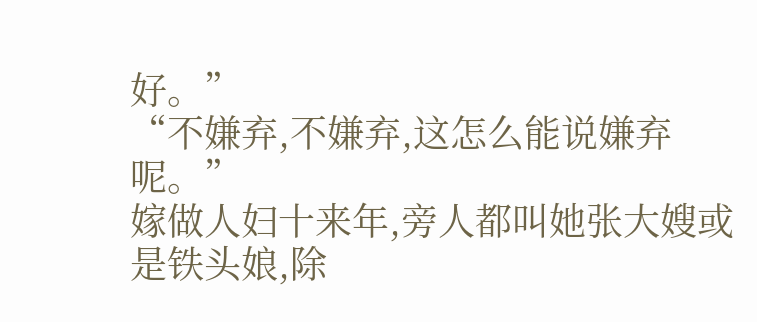好。”
“不嫌弃,不嫌弃,这怎么能说嫌弃呢。”
嫁做人妇十来年,旁人都叫她张大嫂或是铁头娘,除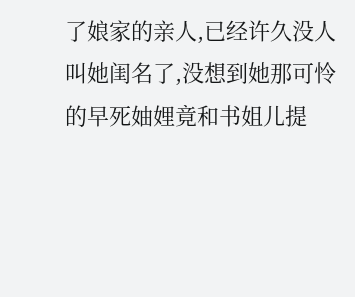了娘家的亲人,已经许久没人叫她闺名了,没想到她那可怜的早死妯娌竟和书姐儿提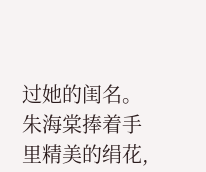过她的闺名。
朱海棠捧着手里精美的绢花,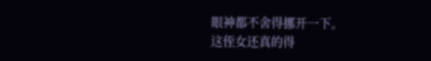眼神都不舍得挪开一下。
这侄女还真的得